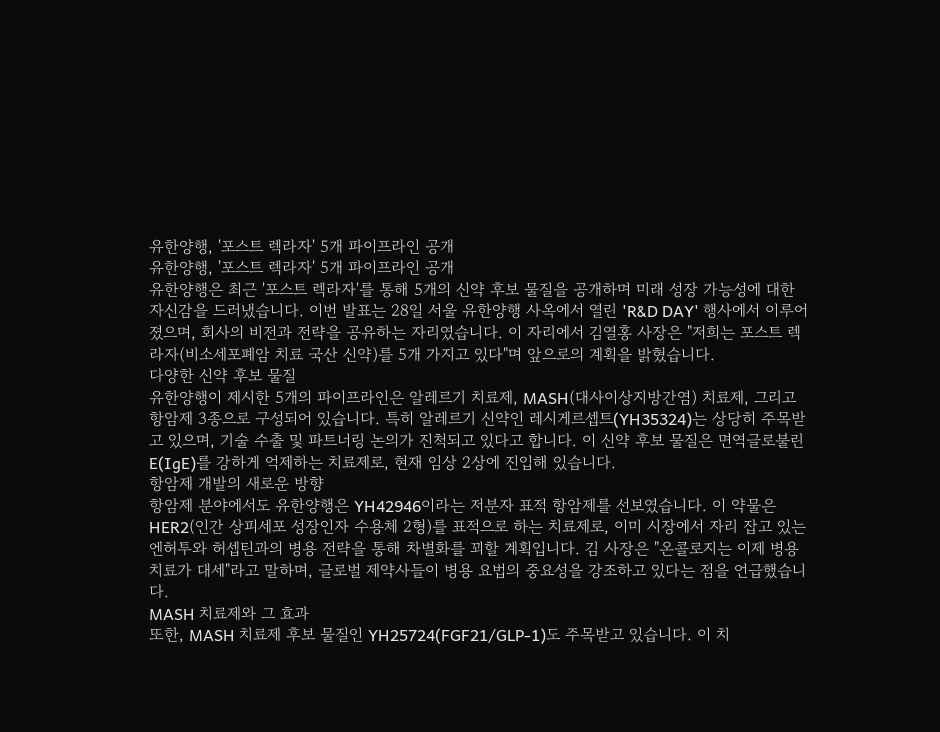유한양행, '포스트 렉라자' 5개 파이프라인 공개
유한양행, '포스트 렉라자' 5개 파이프라인 공개
유한양행은 최근 '포스트 렉라자'를 통해 5개의 신약 후보 물질을 공개하며 미래 성장 가능성에 대한 자신감을 드러냈습니다. 이번 발표는 28일 서울 유한양행 사옥에서 열린 'R&D DAY' 행사에서 이루어졌으며, 회사의 비전과 전략을 공유하는 자리였습니다. 이 자리에서 김열홍 사장은 "저희는 포스트 렉라자(비소세포폐암 치료 국산 신약)를 5개 가지고 있다"며 앞으로의 계획을 밝혔습니다.
다양한 신약 후보 물질
유한양행이 제시한 5개의 파이프라인은 알레르기 치료제, MASH(대사이상지방간염) 치료제, 그리고 항암제 3종으로 구성되어 있습니다. 특히 알레르기 신약인 레시게르셉트(YH35324)는 상당히 주목받고 있으며, 기술 수출 및 파트너링 논의가 진척되고 있다고 합니다. 이 신약 후보 물질은 면역글로불린E(IgE)를 강하게 억제하는 치료제로, 현재 임상 2상에 진입해 있습니다.
항암제 개발의 새로운 방향
항암제 분야에서도 유한양행은 YH42946이라는 저분자 표적 항암제를 선보였습니다. 이 약물은 HER2(인간 상피세포 성장인자 수용체 2형)를 표적으로 하는 치료제로, 이미 시장에서 자리 잡고 있는 엔허투와 허셉틴과의 병용 전략을 통해 차별화를 꾀할 계획입니다. 김 사장은 "온콜로지는 이제 병용 치료가 대세"라고 말하며, 글로벌 제약사들이 병용 요법의 중요성을 강조하고 있다는 점을 언급했습니다.
MASH 치료제와 그 효과
또한, MASH 치료제 후보 물질인 YH25724(FGF21/GLP-1)도 주목받고 있습니다. 이 치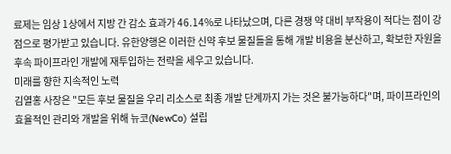료제는 임상 1상에서 지방 간 감소 효과가 46.14%로 나타났으며, 다른 경쟁 약 대비 부작용이 적다는 점이 강점으로 평가받고 있습니다. 유한양행은 이러한 신약 후보 물질들을 통해 개발 비용을 분산하고, 확보한 자원을 후속 파이프라인 개발에 재투입하는 전략을 세우고 있습니다.
미래를 향한 지속적인 노력
김열홍 사장은 "모든 후보 물질을 우리 리소스로 최종 개발 단계까지 가는 것은 불가능하다"며, 파이프라인의 효율적인 관리와 개발을 위해 뉴코(NewCo) 설립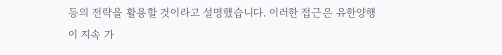등의 전략을 활용할 것이라고 설명했습니다. 이러한 접근은 유한양행이 지속 가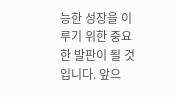능한 성장을 이루기 위한 중요한 발판이 될 것입니다. 앞으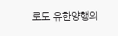로도 유한양행의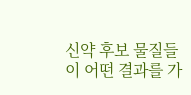신약 후보 물질들이 어떤 결과를 가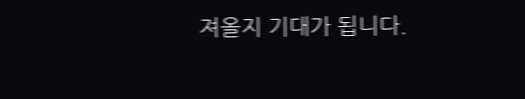져올지 기대가 됩니다.